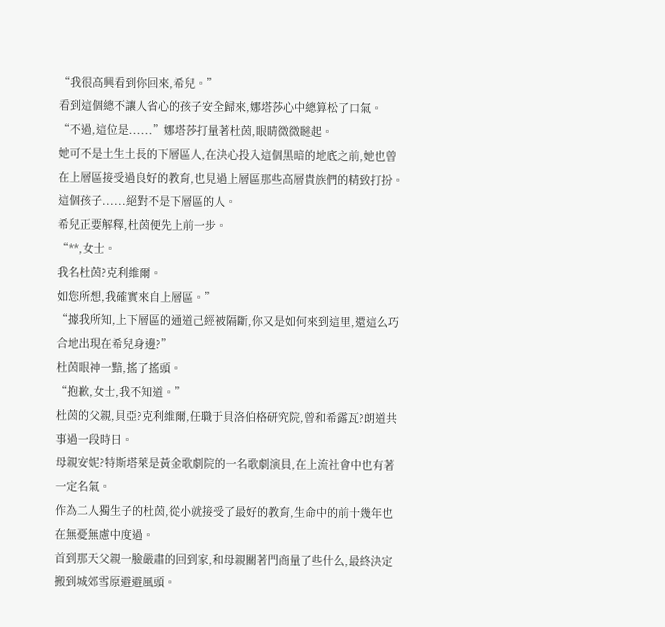“我很高興看到你回來,希兒。”
看到這個總不讓人省心的孩子安全歸來,娜塔莎心中總算松了口氣。
“不過,這位是......”娜塔莎打量著杜茵,眼睛微微瞇起。
她可不是土生土長的下層區人,在決心投入這個黑暗的地底之前,她也曾在上層區接受過良好的教育,也見過上層區那些高層貴族們的精致打扮。
這個孩子......絕對不是下層區的人。
希兒正要解釋,杜茵便先上前一步。
“**,女士。
我名杜茵?克利維爾。
如您所想,我確實來自上層區。”
“據我所知,上下層區的通道己經被隔斷,你又是如何來到這里,還這么巧合地出現在希兒身邊?”
杜茵眼神一黯,搖了搖頭。
“抱歉,女士,我不知道。”
杜茵的父親,貝亞?克利維爾,任職于貝洛伯格研究院,曾和希露瓦?朗道共事過一段時日。
母親安妮?特斯塔萊是黃金歌劇院的一名歌劇演員,在上流社會中也有著一定名氣。
作為二人獨生子的杜茵,從小就接受了最好的教育,生命中的前十幾年也在無憂無慮中度過。
首到那天父親一臉嚴肅的回到家,和母親關著門商量了些什么,最終決定搬到城郊雪原避避風頭。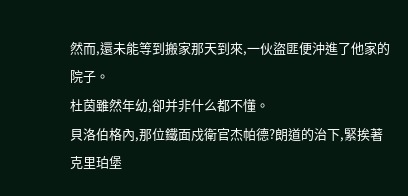然而,還未能等到搬家那天到來,一伙盜匪便沖進了他家的院子。
杜茵雖然年幼,卻并非什么都不懂。
貝洛伯格內,那位鐵面戍衛官杰帕德?朗道的治下,緊挨著克里珀堡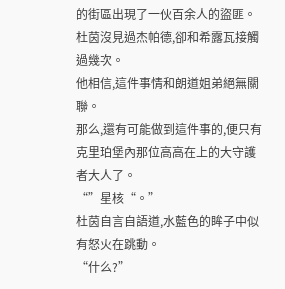的街區出現了一伙百余人的盜匪。
杜茵沒見過杰帕德,卻和希露瓦接觸過幾次。
他相信,這件事情和朗道姐弟絕無關聯。
那么,還有可能做到這件事的,便只有克里珀堡內那位高高在上的大守護者大人了。
“”星核“。”
杜茵自言自語道,水藍色的眸子中似有怒火在跳動。
“什么?”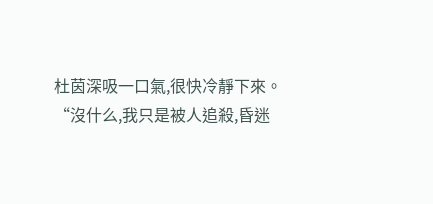杜茵深吸一口氣,很快冷靜下來。
“沒什么,我只是被人追殺,昏迷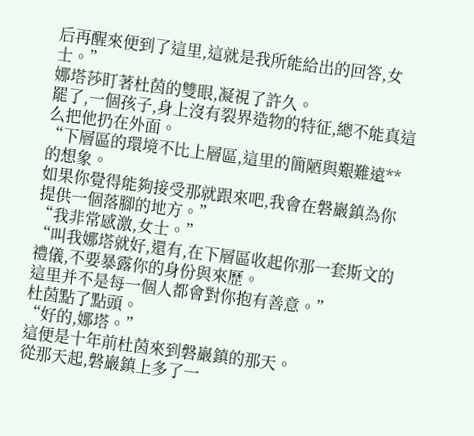后再醒來便到了這里,這就是我所能給出的回答,女士。”
娜塔莎盯著杜茵的雙眼,凝視了許久。
罷了,一個孩子,身上沒有裂界造物的特征,總不能真這么把他扔在外面。
“下層區的環境不比上層區,這里的簡陋與艱難遠**的想象。
如果你覺得能夠接受那就跟來吧,我會在磐巖鎮為你提供一個落腳的地方。”
“我非常感激,女士。”
“叫我娜塔就好,還有,在下層區收起你那一套斯文的禮儀,不要暴露你的身份與來歷。
這里并不是每一個人都會對你抱有善意。”
杜茵點了點頭。
“好的,娜塔。”
這便是十年前杜茵來到磐巖鎮的那天。
從那天起,磐巖鎮上多了一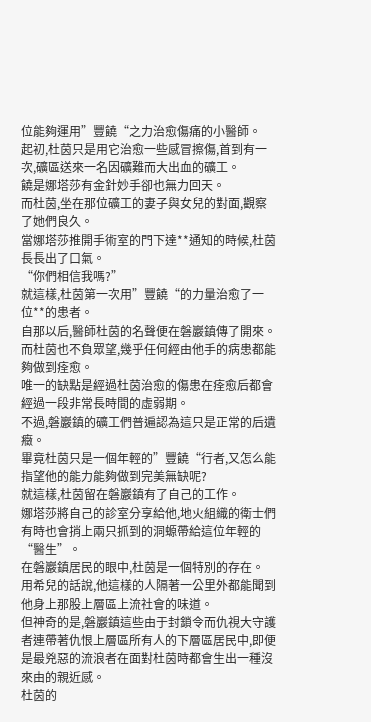位能夠運用”豐饒“之力治愈傷痛的小醫師。
起初,杜茵只是用它治愈一些感冒擦傷,首到有一次,礦區送來一名因礦難而大出血的礦工。
饒是娜塔莎有金針妙手卻也無力回天。
而杜茵,坐在那位礦工的妻子與女兒的對面,觀察了她們良久。
當娜塔莎推開手術室的門下達**通知的時候,杜茵長長出了口氣。
“你們相信我嗎?”
就這樣,杜茵第一次用”豐饒“的力量治愈了一位**的患者。
自那以后,醫師杜茵的名聲便在磐巖鎮傳了開來。
而杜茵也不負眾望,幾乎任何經由他手的病患都能夠做到痊愈。
唯一的缺點是經過杜茵治愈的傷患在痊愈后都會經過一段非常長時間的虛弱期。
不過,磐巖鎮的礦工們普遍認為這只是正常的后遺癥。
畢竟杜茵只是一個年輕的”豐饒“行者,又怎么能指望他的能力能夠做到完美無缺呢?
就這樣,杜茵留在磐巖鎮有了自己的工作。
娜塔莎將自己的診室分享給他,地火組織的衛士們有時也會捎上兩只抓到的洞螈帶給這位年輕的“醫生”。
在磐巖鎮居民的眼中,杜茵是一個特別的存在。
用希兒的話說,他這樣的人隔著一公里外都能聞到他身上那股上層區上流社會的味道。
但神奇的是,磐巖鎮這些由于封鎖令而仇視大守護者連帶著仇恨上層區所有人的下層區居民中,即便是最兇惡的流浪者在面對杜茵時都會生出一種沒來由的親近感。
杜茵的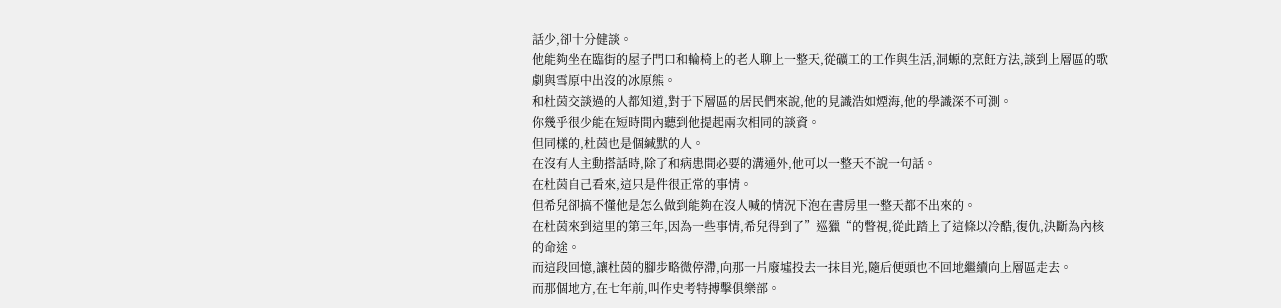話少,卻十分健談。
他能夠坐在臨街的屋子門口和輪椅上的老人聊上一整天,從礦工的工作與生活,洞螈的烹飪方法,談到上層區的歌劇與雪原中出沒的冰原熊。
和杜茵交談過的人都知道,對于下層區的居民們來說,他的見識浩如煙海,他的學識深不可測。
你幾乎很少能在短時間內聽到他提起兩次相同的談資。
但同樣的,杜茵也是個緘默的人。
在沒有人主動搭話時,除了和病患間必要的溝通外,他可以一整天不說一句話。
在杜茵自己看來,這只是件很正常的事情。
但希兒卻搞不懂他是怎么做到能夠在沒人喊的情況下泡在書房里一整天都不出來的。
在杜茵來到這里的第三年,因為一些事情,希兒得到了”巡獵“的瞥視,從此踏上了這條以冷酷,復仇,決斷為內核的命途。
而這段回憶,讓杜茵的腳步略微停滯,向那一片廢墟投去一抹目光,隨后便頭也不回地繼續向上層區走去。
而那個地方,在七年前,叫作史考特搏擊俱樂部。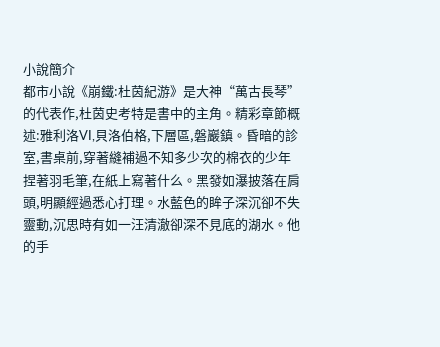小說簡介
都市小說《崩鐵:杜茵紀游》是大神“萬古長琴”的代表作,杜茵史考特是書中的主角。精彩章節概述:雅利洛VI,貝洛伯格,下層區,磐巖鎮。昏暗的診室,書桌前,穿著縫補過不知多少次的棉衣的少年捏著羽毛筆,在紙上寫著什么。黑發如瀑披落在肩頭,明顯經過悉心打理。水藍色的眸子深沉卻不失靈動,沉思時有如一汪清澈卻深不見底的湖水。他的手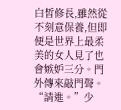白皙修長,雖然從不刻意保養,但即便是世界上最柔美的女人見了也會嫉妒三分。門外傳來敲門聲。“請進。”少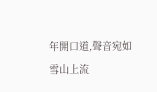年開口道,聲音宛如雪山上流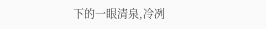下的一眼清泉,冷冽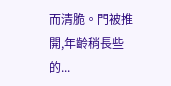而清脆。門被推開,年齡稍長些的...